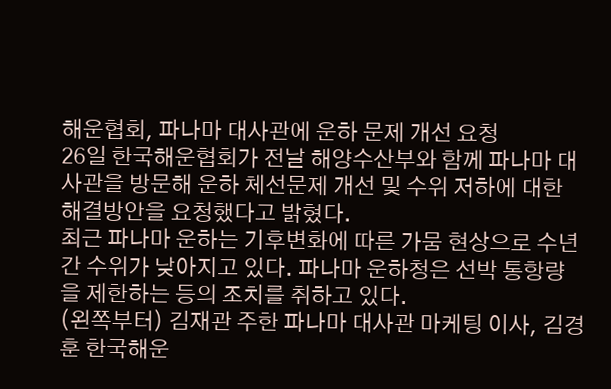해운협회, 파나마 대사관에 운하 문제 개선 요청
26일 한국해운협회가 전날 해양수산부와 함께 파나마 대사관을 방문해 운하 체선문제 개선 및 수위 저하에 대한 해결방안을 요청했다고 밝혔다.
최근 파나마 운하는 기후변화에 따른 가뭄 현상으로 수년간 수위가 낮아지고 있다. 파나마 운하청은 선박 통항량을 제한하는 등의 조치를 취하고 있다.
(왼쪽부터) 김재관 주한 파나마 대사관 마케팅 이사, 김경훈 한국해운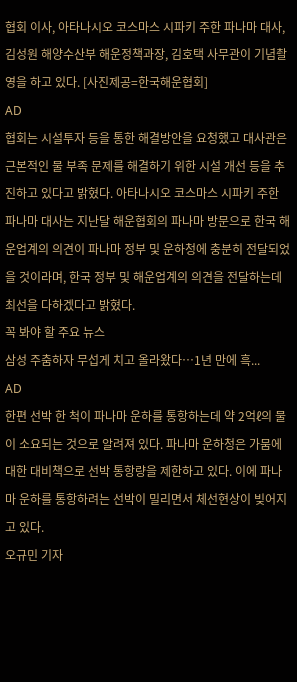협회 이사, 아타나시오 코스마스 시파키 주한 파나마 대사, 김성원 해양수산부 해운정책과장, 김호택 사무관이 기념촬영을 하고 있다. [사진제공=한국해운협회]
AD
협회는 시설투자 등을 통한 해결방안을 요청했고 대사관은 근본적인 물 부족 문제를 해결하기 위한 시설 개선 등을 추진하고 있다고 밝혔다. 아타나시오 코스마스 시파키 주한 파나마 대사는 지난달 해운협회의 파나마 방문으로 한국 해운업계의 의견이 파나마 정부 및 운하청에 충분히 전달되었을 것이라며, 한국 정부 및 해운업계의 의견을 전달하는데 최선을 다하겠다고 밝혔다.
꼭 봐야 할 주요 뉴스
삼성 주춤하자 무섭게 치고 올라왔다…1년 만에 흑...
AD
한편 선박 한 척이 파나마 운하를 통항하는데 약 2억ℓ의 물이 소요되는 것으로 알려져 있다. 파나마 운하청은 가뭄에 대한 대비책으로 선박 통항량을 제한하고 있다. 이에 파나마 운하를 통항하려는 선박이 밀리면서 체선현상이 빚어지고 있다.
오규민 기자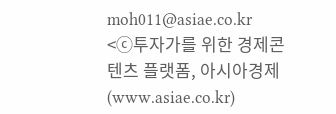moh011@asiae.co.kr
<ⓒ투자가를 위한 경제콘텐츠 플랫폼, 아시아경제(www.asiae.co.kr)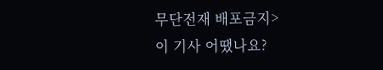무단전재 배포금지>
이 기사 어땠나요?